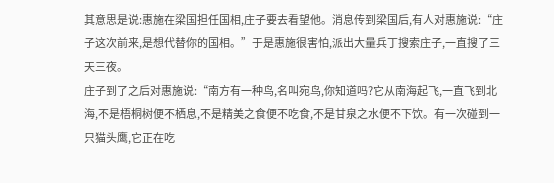其意思是说:惠施在梁国担任国相,庄子要去看望他。消息传到梁国后,有人对惠施说:“庄子这次前来,是想代替你的国相。”于是惠施很害怕,派出大量兵丁搜索庄子,一直搜了三天三夜。
庄子到了之后对惠施说:“南方有一种鸟,名叫宛鸟,你知道吗?它从南海起飞,一直飞到北海,不是梧桐树便不栖息,不是精美之食便不吃食,不是甘泉之水便不下饮。有一次碰到一只猫头鹰,它正在吃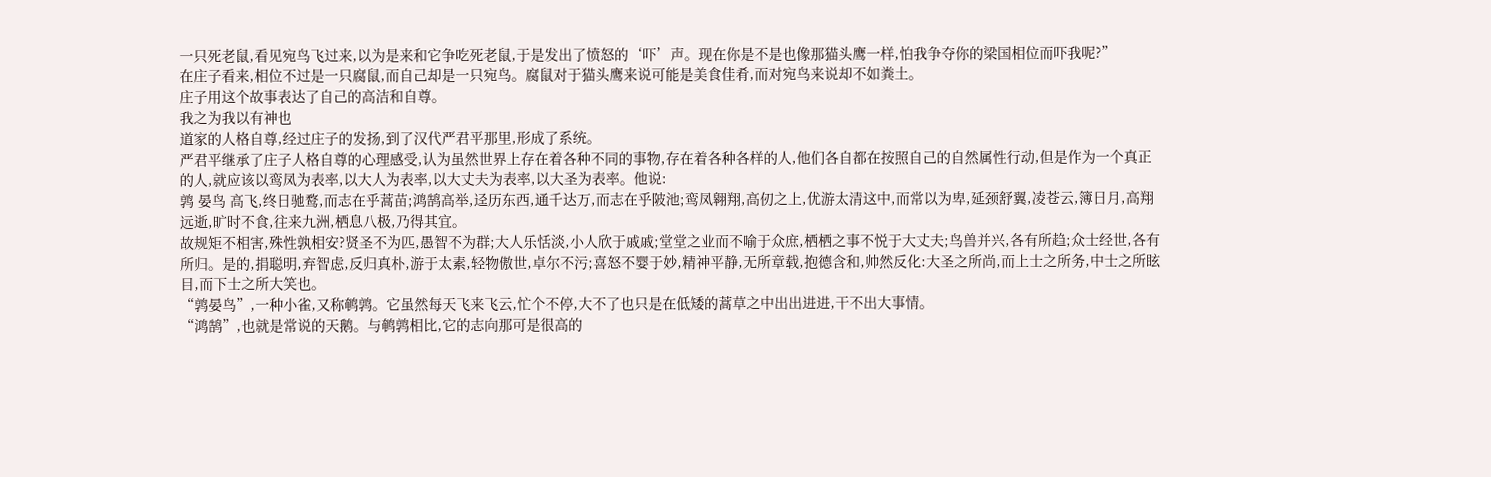一只死老鼠,看见宛鸟飞过来,以为是来和它争吃死老鼠,于是发出了愤怒的‘吓’声。现在你是不是也像那猫头鹰一样,怕我争夺你的梁国相位而吓我呢?”
在庄子看来,相位不过是一只腐鼠,而自己却是一只宛鸟。腐鼠对于猫头鹰来说可能是美食佳肴,而对宛鸟来说却不如粪土。
庄子用这个故事表达了自己的高洁和自尊。
我之为我以有神也
道家的人格自尊,经过庄子的发扬,到了汉代严君平那里,形成了系统。
严君平继承了庄子人格自尊的心理感受,认为虽然世界上存在着各种不同的事物,存在着各种各样的人,他们各自都在按照自己的自然属性行动,但是作为一个真正的人,就应该以鸾凤为表率,以大人为表率,以大丈夫为表率,以大圣为表率。他说:
鹑 晏鸟 高飞,终日驰鹜,而志在乎蒿苗;鸿鹄高举,迳历东西,通千达万,而志在乎陂池;鸾凤翱翔,高仞之上,优游太清这中,而常以为卑,延颈舒翼,凌苍云,簿日月,高翔远逝,旷时不食,往来九洲,栖息八极,乃得其宜。
故规矩不相害,殊性孰相安?贤圣不为匹,愚智不为群;大人乐恬淡,小人欣于戚戚;堂堂之业而不喻于众庶,栖栖之事不悦于大丈夫;鸟兽并兴,各有所趋;众士经世,各有所归。是的,捐聪明,弃智虑,反归真朴,游于太素,轻物傲世,卓尔不污;喜怒不婴于妙,精神平静,无所章载,抱德含和,帅然反化:大圣之所尚,而上士之所务,中士之所眩目,而下士之所大笑也。
“鹑晏鸟”,一种小雀,又称鹌鹑。它虽然每天飞来飞云,忙个不停,大不了也只是在低矮的蒿草之中出出进进,干不出大事情。
“鸿鹄”,也就是常说的天鹅。与鹌鹑相比,它的志向那可是很高的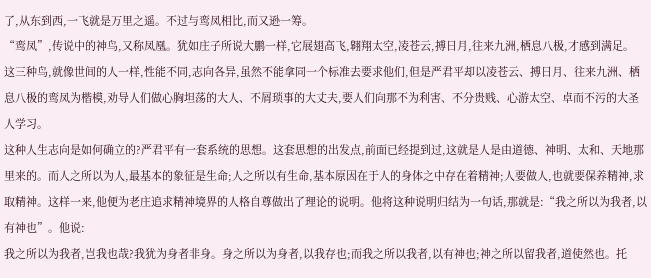了,从东到西,一飞就是万里之遥。不过与鸾凤相比,而又逊一筹。
“鸾凤”,传说中的神鸟,又称凤凰。犹如庄子所说大鹏一样,它展翅高飞,翱翔太空,凌苍云,搏日月,往来九洲,栖息八极,才感到满足。
这三种鸟,就像世间的人一样,性能不同,志向各异,虽然不能拿同一个标准去要求他们,但是严君平却以凌苍云、搏日月、往来九洲、栖息八极的鸾凤为楷模,劝导人们做心胸坦荡的大人、不屑琐事的大丈夫,要人们向那不为利害、不分贵贱、心游太空、卓而不污的大圣人学习。
这种人生志向是如何确立的?严君平有一套系统的思想。这套思想的出发点,前面已经提到过,这就是人是由道德、神明、太和、天地那里来的。而人之所以为人,最基本的象征是生命;人之所以有生命,基本原因在于人的身体之中存在着精神;人要做人,也就要保养精神,求取精神。这样一来,他便为老庄追求精神境界的人格自尊做出了理论的说明。他将这种说明归结为一句话,那就是:“我之所以为我者,以有神也”。他说:
我之所以为我者,岂我也哉?我犹为身者非身。身之所以为身者,以我存也;而我之所以我者,以有神也;神之所以留我者,道使然也。托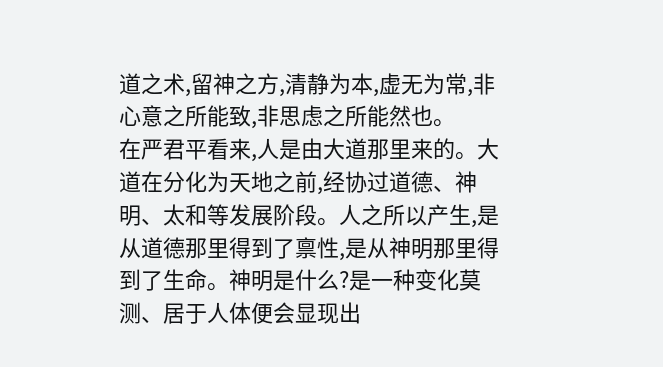道之术,留神之方,清静为本,虚无为常,非心意之所能致,非思虑之所能然也。
在严君平看来,人是由大道那里来的。大道在分化为天地之前,经协过道德、神明、太和等发展阶段。人之所以产生,是从道德那里得到了禀性,是从神明那里得到了生命。神明是什么?是一种变化莫测、居于人体便会显现出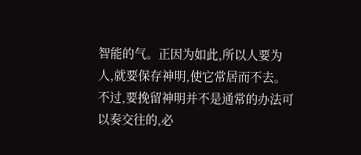智能的气。正因为如此,所以人要为人,就要保存神明,使它常居而不去。不过,要挽留神明并不是通常的办法可以奏交往的,必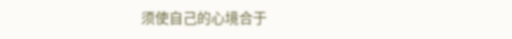须使自己的心境合于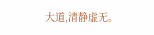大道,清静虚无。